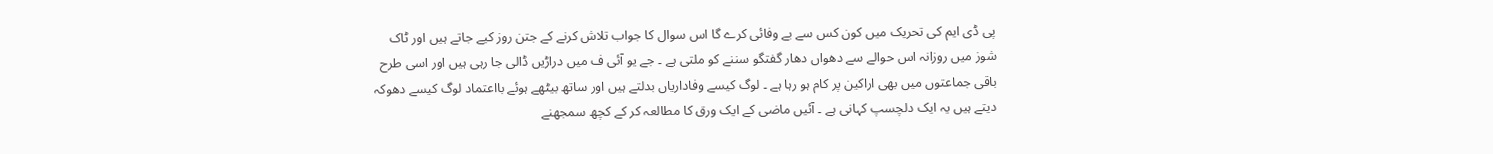پی ڈی ایم کی تحریک میں کون کس سے بے وفائی کرے گا اس سوال کا جواب تلاش کرنے کے جتن روز کیے جاتے ہیں اور ٹاک شوز میں روزانہ اس حوالے سے دھواں دھار گفتگو سننے کو ملتی ہے ۔ جے یو آئی ف میں دراڑیں ڈالی جا رہی ہیں اور اسی طرح باقی جماعتوں میں بھی اراکین پر کام ہو رہا ہے ۔ لوگ کیسے وفاداریاں بدلتے ہیں اور ساتھ بیٹھے ہوئے بااعتماد لوگ کیسے دھوکہ دیتے ہیں یہ ایک دلچسپ کہانی ہے ۔ آئیں ماضی کے ایک ورق کا مطالعہ کر کے کچھ سمجھنے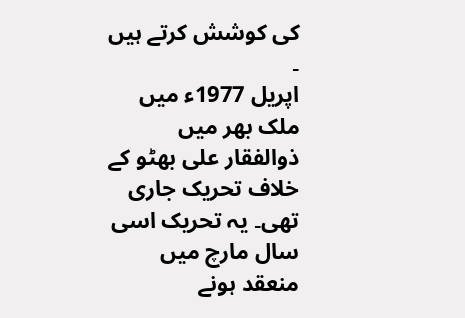کی کوشش کرتے ہیں ۔
اپریل 1977ء میں ملک بھر میں ذوالفقار علی بھٹو کے خلاف تحریک جاری تھی۔ یہ تحریک اسی سال مارچ میں منعقد ہونے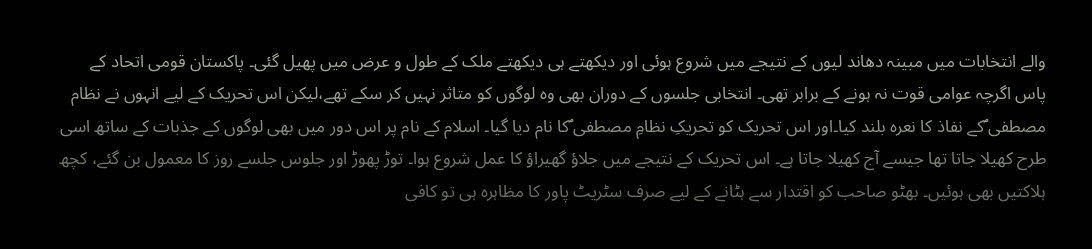والے انتخابات میں مبینہ دھاند لیوں کے نتیجے میں شروع ہوئی اور دیکھتے ہی دیکھتے ملک کے طول و عرض میں پھیل گئی۔ پاکستان قومی اتحاد کے پاس اگرچہ عوامی قوت نہ ہونے کے برابر تھی۔ انتخابی جلسوں کے دوران بھی وہ لوگوں کو متاثر نہیں کر سکے تھے،لیکن اس تحریک کے لیے انہوں نے نظام مصطفی ؐکے نفاذ کا نعرہ بلند کیا۔اور اس تحریک کو تحریکِ نظامِ مصطفی ؐکا نام دیا گیا۔ اسلام کے نام پر اس دور میں بھی لوگوں کے جذبات کے ساتھ اسی طرح کھیلا جاتا تھا جیسے آج کھیلا جاتا ہے۔ اس تحریک کے نتیجے میں جلاؤ گھیراؤ کا عمل شروع ہوا۔ توڑ پھوڑ اور جلوس جلسے روز کا معمول بن گئے، کچھ ہلاکتیں بھی ہوئیں۔ بھٹو صاحب کو اقتدار سے ہٹانے کے لیے صرف سٹریٹ پاور کا مظاہرہ ہی تو کافی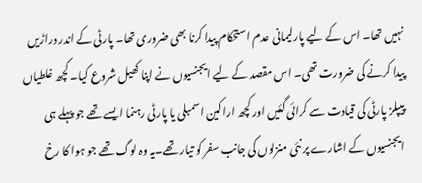نہیں تھا۔ اس کے لیے پارلیمانی عدم استحکام پیدا کرنا بھی ضروری تھا۔ پارٹی کے اندر دراڑیں پیدا کرنے کی ضرورت تھی۔ اس مقصد کے لیے ایجنسیوں نے اپنا کھیل شروع کیا۔ کچھ غلطیاں پیپلز پارٹی کی قیادت سے کرائی گئیں اور کچھ اراکین اسمبلی یا پارٹی رہنما ایسے تھے جو پہلے ہی ایجنسیوں کے اشارے پر نئی منزلوں کی جانب سفر کو تیار تھے۔یہ وہ لوگ تھے جو ہوا کا رخ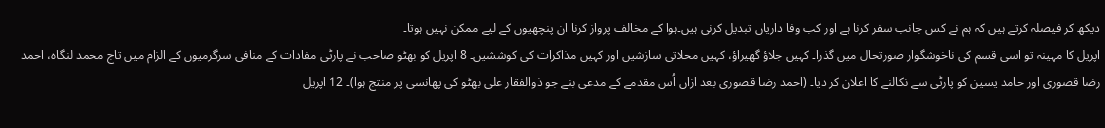دیکھ کر فیصلہ کرتے ہیں کہ ہم نے کس جانب سفر کرنا ہے اور کب وفا داریاں تبدیل کرنی ہیں۔ہوا کے مخالف پرواز کرنا ان پنچھیوں کے لیے ممکن نہیں ہوتا۔
اپریل کا مہینہ تو اسی قسم کی ناخوشگوار صورتحال میں گذرا۔ کہیں جلاؤ گھیراؤ، کہیں محلاتی سازشیں اور کہیں مذاکرات کی کوششیں۔ 8 اپریل کو بھٹو صاحب نے پارٹی مفادات کے منافی سرگرمیوں کے الزام میں تاج محمد لنگاہ، احمد رضا قصوری اور حامد یسین کو پارٹی سے نکالنے کا اعلان کر دیا۔ (احمد رضا قصوری بعد ازاں اُس مقدمے کے مدعی بنے جو ذوالفقار علی بھٹو کی پھانسی پر منتج ہوا)۔ 12 اپریل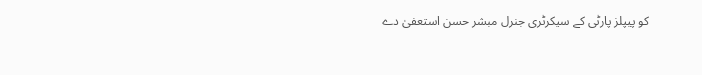کو پیپلز پارٹی کے سیکرٹری جنرل مبشر حسن استعفیٰ دے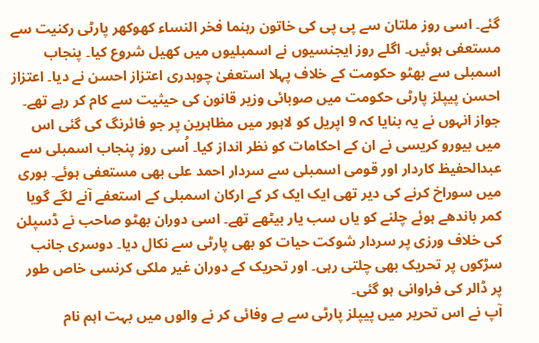گئے۔ اسی روز ملتان سے پی پی کی خاتون رہنما فخر النساء کھوکھر پارٹی رکنیت سے مستعفی ہوئیں۔ اگلے روز ایجنسیوں نے اسمبلیوں میں کھیل شروع کیا۔ پنجاب اسمبلی سے بھٹو حکومت کے خلاف پہلا استعفیٰ چوہدری اعتزاز احسن نے دیا۔ اعتزاز احسن پیپلز پارٹی حکومت میں صوبائی وزیر قانون کی حیثیت سے کام کر رہے تھے۔ جواز انہوں نے یہ بنایا کہ 9 اپریل کو لاہور میں مظاہرین پر جو فائرنگ کی گئی اس میں بیورو کریسی نے ان کے احکامات کو نظر انداز کیا۔ اُسی روز پنجاب اسمبلی سے عبدالحفیظ کاردار اور قومی اسمبلی سے سردار احمد علی بھی مستعفی ہوئے۔ بوری میں سوراخ کرنے کی دیر تھی ایک ایک کر کے ارکان اسمبلی کے استعفے آنے لگے گویا کمر باندھے ہوئے چلنے کو یاں سب یار بیٹھے تھے۔ اسی دوران بھٹو صاحب نے ڈسپلن کی خلاف ورزی پر سردار شوکت حیات کو بھی پارٹی سے نکال دیا۔ دوسری جانب سڑکوں پر تحریک بھی چلتی رہی۔ اور تحریک کے دوران غیر ملکی کرنسی خاص طور پر ڈالر کی فراوانی ہو گئی۔
آپ نے اس تحریر میں پیپلز پارٹی سے بے وفائی کر نے والوں میں بہت اہم نام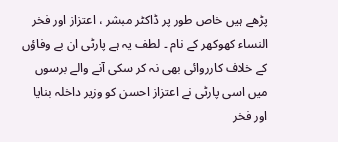پڑھے ہیں خاص طور پر ڈاکٹر مبشر ، اعتزاز اور فخر النساء کھوکھر کے نام ۔ لطف یہ ہے پارٹی ان بے وفاؤں کے خلاف کارروائی بھی نہ کر سکی آنے والے برسوں میں اسی پارٹی نے اعتزاز احسن کو وزیر داخلہ بنایا اور فخر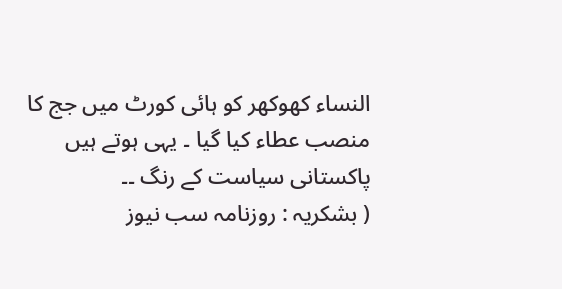النساء کھوکھر کو ہائی کورٹ میں جج کا منصب عطاء کیا گیا ۔ یہی ہوتے ہیں پاکستانی سیاست کے رنگ ۔۔
( بشکریہ : روزنامہ سب نیوز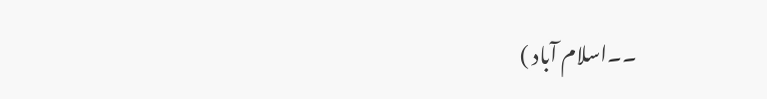۔۔اسلام آباد )